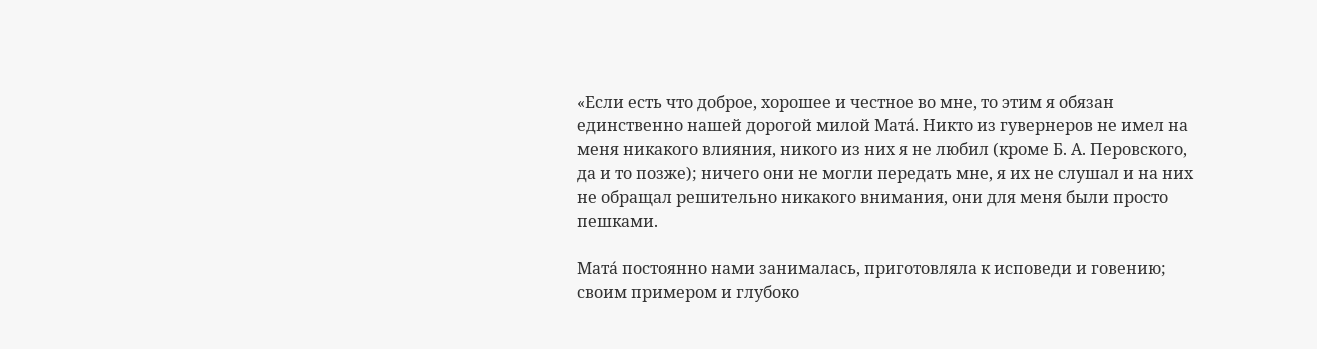«Если есть что доброе, хорошее и честное во мне, то этим я обязан единственно нашей дорогой милой Матá. Никто из гувернеров не имел на меня никакого влияния, никого из них я не любил (кроме Б. А. Перовского, да и то позже); ничего они не могли передать мне, я их не слушал и на них не обращал решительно никакого внимания, они для меня были просто пешками.

Матá постоянно нами занималась, приготовляла к исповеди и говению; своим примером и глубоко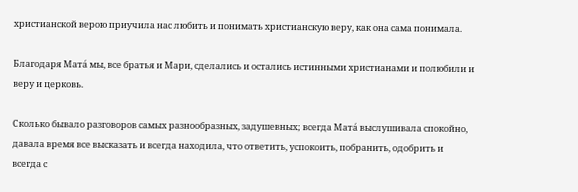христианской верою приучила нас любить и понимать христианскую веру, как она сама понимала.

Благодаря Матá мы, все братья и Мари, сделались и остались истинными христианами и полюбили и веру и церковь.

Сколько бывало разговоров самых разнообразных, задушевных; всегда Матá выслушивала спокойно, давала время все высказать и всегда находила, что ответить, успокоить, побранить, одобрить и всегда с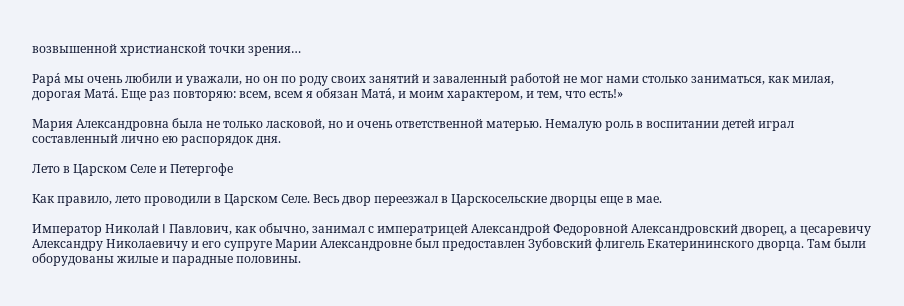возвышенной христианской точки зрения…

Рарá мы очень любили и уважали, но он по роду своих занятий и заваленный работой не мог нами столько заниматься, как милая, дорогая Матá. Еще раз повторяю: всем, всем я обязан Матá, и моим характером, и тем, что есть!»

Мария Александровна была не только ласковой, но и очень ответственной матерью. Немалую роль в воспитании детей играл составленный лично ею распорядок дня.

Лето в Царском Селе и Петергофе

Как правило, лето проводили в Царском Селе. Весь двор переезжал в Царскосельские дворцы еще в мае.

Император Николай I Павлович, как обычно, занимал с императрицей Александрой Федоровной Александровский дворец, а цесаревичу Александру Николаевичу и его супруге Марии Александровне был предоставлен Зубовский флигель Екатерининского дворца. Там были оборудованы жилые и парадные половины.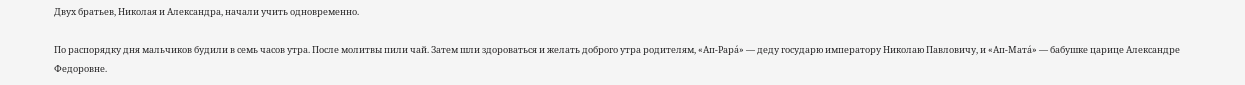Двух братьев, Николая и Александра, начали учить одновременно.

По распорядку дня мальчиков будили в семь часов утра. После молитвы пили чай. Затем шли здороваться и желать доброго утра родителям, «Ап-Рарá» — деду государю императору Николаю Павловичу, и «Ап-Матá» — бабушке царице Александре Федоровне.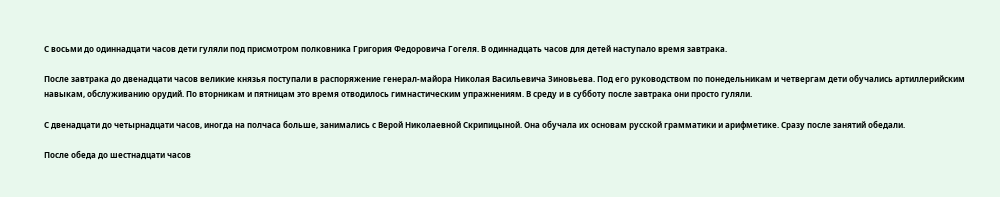С восьми до одиннадцати часов дети гуляли под присмотром полковника Григория Федоровича Гогеля. В одиннадцать часов для детей наступало время завтрака.

После завтрака до двенадцати часов великие князья поступали в распоряжение генерал-майора Николая Васильевича Зиновьева. Под его руководством по понедельникам и четвергам дети обучались артиллерийским навыкам, обслуживанию орудий. По вторникам и пятницам это время отводилось гимнастическим упражнениям. В среду и в субботу после завтрака они просто гуляли.

С двенадцати до четырнадцати часов, иногда на полчаса больше, занимались с Верой Николаевной Скрипицыной. Она обучала их основам русской грамматики и арифметике. Сразу после занятий обедали.

После обеда до шестнадцати часов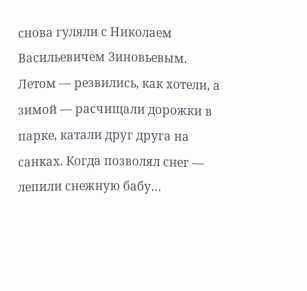снова гуляли с Николаем Васильевичем Зиновьевым. Летом — резвились, как хотели, а зимой — расчищали дорожки в парке, катали друг друга на санках. Когда позволял снег — лепили снежную бабу…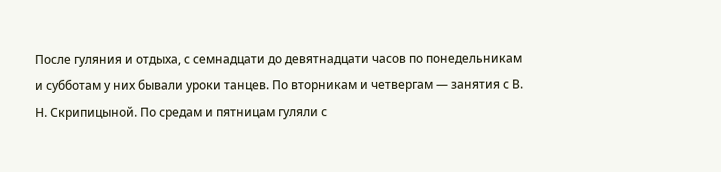После гуляния и отдыха, с семнадцати до девятнадцати часов по понедельникам и субботам у них бывали уроки танцев. По вторникам и четвергам — занятия с В. Н. Скрипицыной. По средам и пятницам гуляли с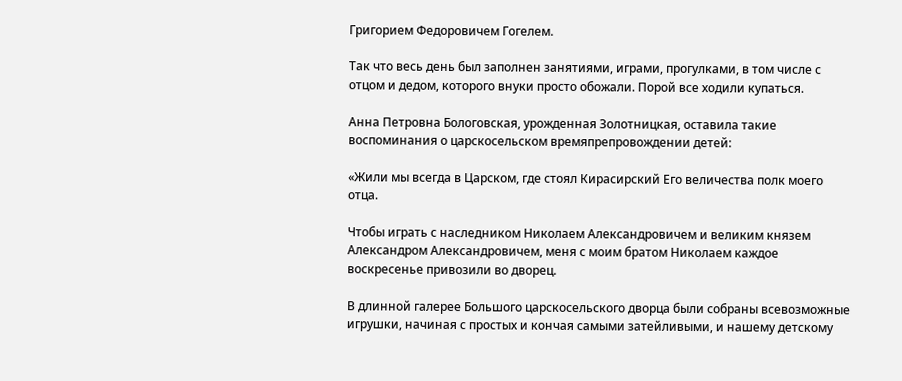Григорием Федоровичем Гогелем.

Так что весь день был заполнен занятиями, играми, прогулками, в том числе с отцом и дедом, которого внуки просто обожали. Порой все ходили купаться.

Анна Петровна Бологовская, урожденная Золотницкая, оставила такие воспоминания о царскосельском времяпрепровождении детей:

«Жили мы всегда в Царском, где стоял Кирасирский Его величества полк моего отца.

Чтобы играть с наследником Николаем Александровичем и великим князем Александром Александровичем, меня с моим братом Николаем каждое воскресенье привозили во дворец.

В длинной галерее Большого царскосельского дворца были собраны всевозможные игрушки, начиная с простых и кончая самыми затейливыми, и нашему детскому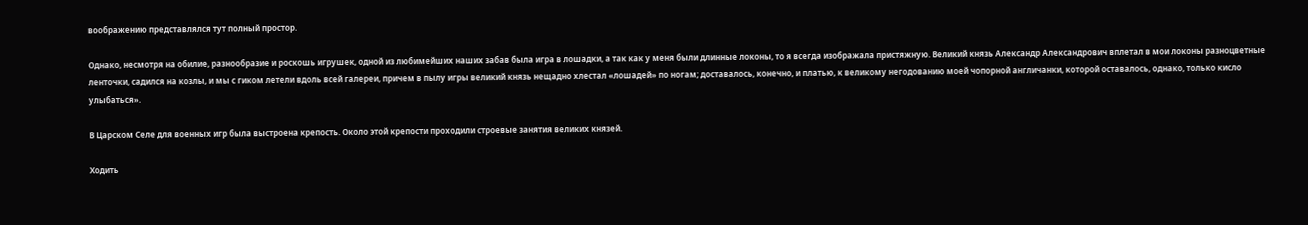воображению представлялся тут полный простор.

Однако, несмотря на обилие, разнообразие и роскошь игрушек, одной из любимейших наших забав была игра в лошадки, а так как у меня были длинные локоны, то я всегда изображала пристяжную. Великий князь Александр Александрович вплетал в мои локоны разноцветные ленточки, садился на козлы, и мы с гиком летели вдоль всей галереи, причем в пылу игры великий князь нещадно хлестал «лошадей» по ногам; доставалось, конечно, и платью, к великому негодованию моей чопорной англичанки, которой оставалось, однако, только кисло улыбаться».

В Царском Селе для военных игр была выстроена крепость. Около этой крепости проходили строевые занятия великих князей.

Ходить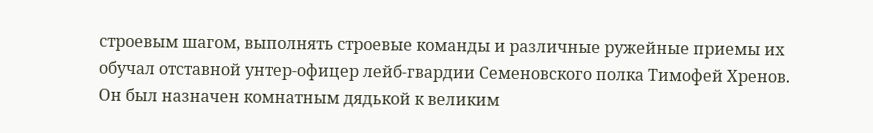строевым шагом, выполнять строевые команды и различные ружейные приемы их обучал отставной унтер-офицер лейб-гвардии Семеновского полка Тимофей Хренов. Он был назначен комнатным дядькой к великим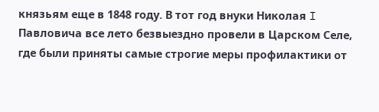князьям еще в 1848 году. В тот год внуки Николая I Павловича все лето безвыездно провели в Царском Селе, где были приняты самые строгие меры профилактики от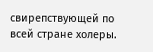свирепствующей по всей стране холеры.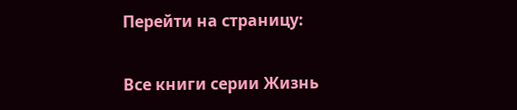Перейти на страницу:

Все книги серии Жизнь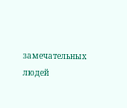замечательных людей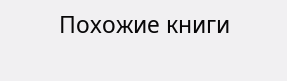Похожие книги